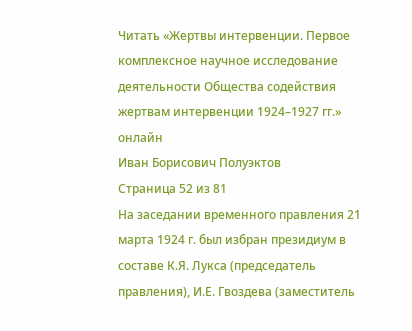Читать «Жертвы интервенции. Первое комплексное научное исследование деятельности Общества содействия жертвам интервенции 1924–1927 гг.» онлайн
Иван Борисович Полуэктов
Страница 52 из 81
На заседании временного правления 21 марта 1924 г. был избран президиум в составе К.Я. Лукса (председатель правления), И.Е. Гвоздева (заместитель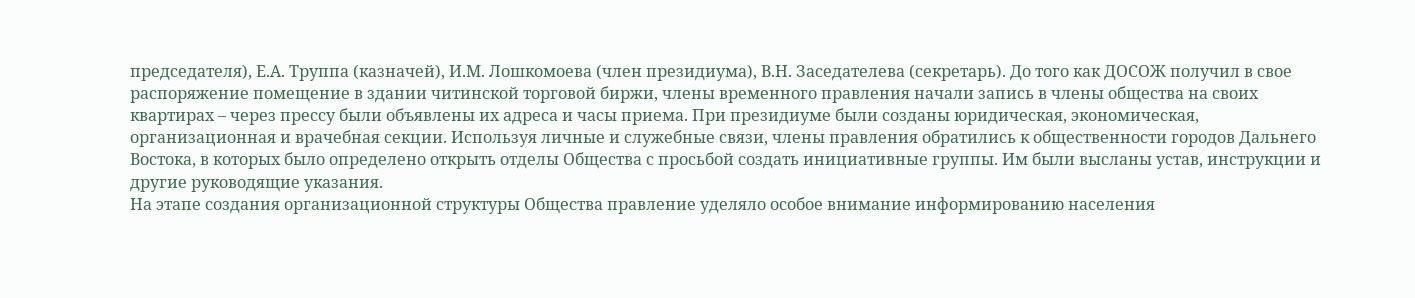председателя), Е.А. Труппа (казначей), И.М. Лошкомоева (член президиума), В.Н. Заседателева (секретарь). До того как ДОСОЖ получил в свое распоряжение помещение в здании читинской торговой биржи, члены временного правления начали запись в члены общества на своих квартирах – через прессу были объявлены их адреса и часы приема. При президиуме были созданы юридическая, экономическая, организационная и врачебная секции. Используя личные и служебные связи, члены правления обратились к общественности городов Дальнего Востока, в которых было определено открыть отделы Общества с просьбой создать инициативные группы. Им были высланы устав, инструкции и другие руководящие указания.
На этапе создания организационной структуры Общества правление уделяло особое внимание информированию населения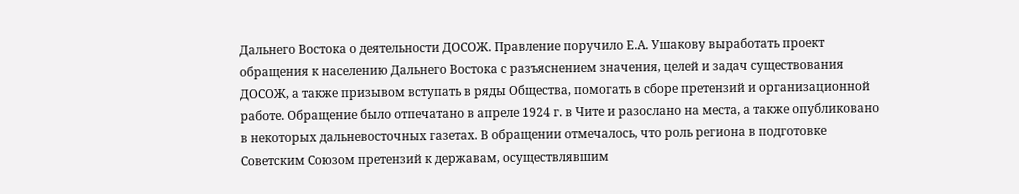Дальнего Востока о деятельности ДОСОЖ. Правление поручило Е.А. Ушакову выработать проект обращения к населению Дальнего Востока с разъяснением значения, целей и задач существования ДОСОЖ, а также призывом вступать в ряды Общества, помогать в сборе претензий и организационной работе. Обращение было отпечатано в апреле 1924 г. в Чите и разослано на места, а также опубликовано в некоторых дальневосточных газетах. В обращении отмечалось, что роль региона в подготовке Советским Союзом претензий к державам, осуществлявшим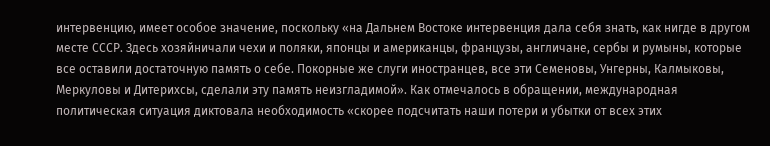интервенцию, имеет особое значение, поскольку «на Дальнем Востоке интервенция дала себя знать, как нигде в другом месте СССР. Здесь хозяйничали чехи и поляки, японцы и американцы, французы, англичане, сербы и румыны, которые все оставили достаточную память о себе. Покорные же слуги иностранцев, все эти Семеновы, Унгерны, Калмыковы, Меркуловы и Дитерихсы, сделали эту память неизгладимой». Как отмечалось в обращении, международная политическая ситуация диктовала необходимость «скорее подсчитать наши потери и убытки от всех этих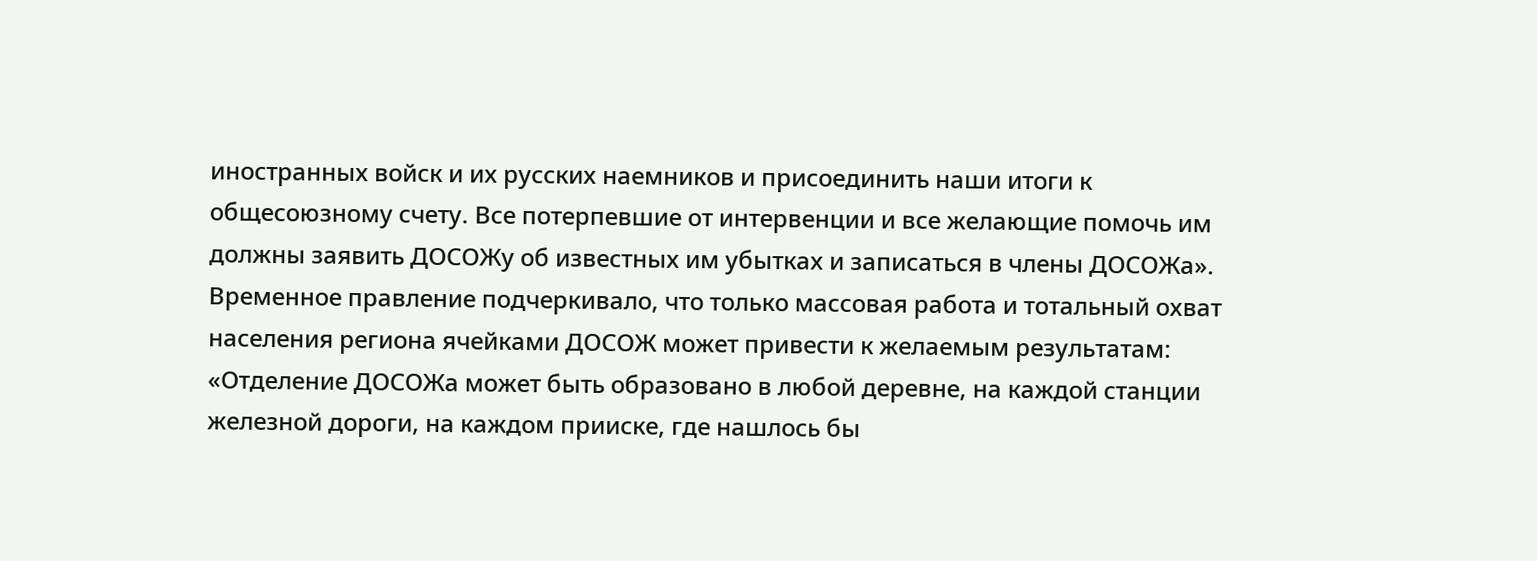иностранных войск и их русских наемников и присоединить наши итоги к общесоюзному счету. Все потерпевшие от интервенции и все желающие помочь им должны заявить ДОСОЖу об известных им убытках и записаться в члены ДОСОЖа». Временное правление подчеркивало, что только массовая работа и тотальный охват населения региона ячейками ДОСОЖ может привести к желаемым результатам: «Отделение ДОСОЖа может быть образовано в любой деревне, на каждой станции железной дороги, на каждом прииске, где нашлось бы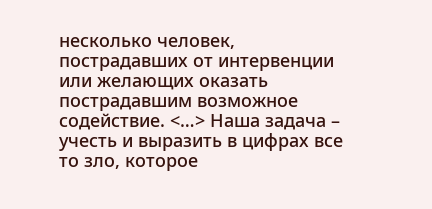несколько человек, пострадавших от интервенции или желающих оказать пострадавшим возможное содействие. <…> Наша задача – учесть и выразить в цифрах все то зло, которое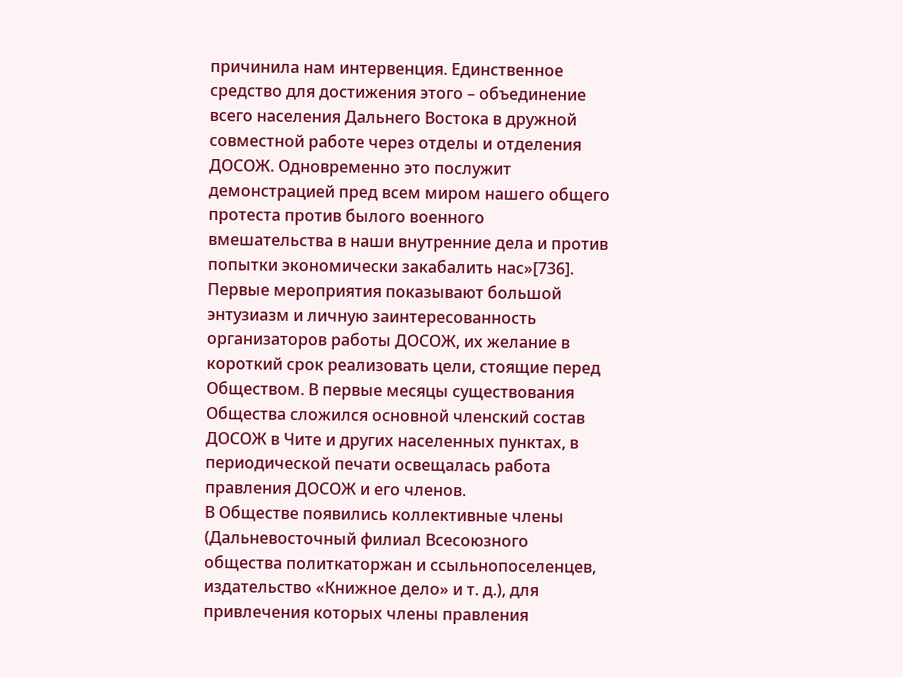причинила нам интервенция. Единственное средство для достижения этого – объединение всего населения Дальнего Востока в дружной совместной работе через отделы и отделения ДОСОЖ. Одновременно это послужит демонстрацией пред всем миром нашего общего протеста против былого военного вмешательства в наши внутренние дела и против попытки экономически закабалить нас»[736].
Первые мероприятия показывают большой энтузиазм и личную заинтересованность организаторов работы ДОСОЖ, их желание в короткий срок реализовать цели, стоящие перед Обществом. В первые месяцы существования Общества сложился основной членский состав ДОСОЖ в Чите и других населенных пунктах, в периодической печати освещалась работа правления ДОСОЖ и его членов.
В Обществе появились коллективные члены (Дальневосточный филиал Всесоюзного общества политкаторжан и ссыльнопоселенцев, издательство «Книжное дело» и т. д.), для привлечения которых члены правления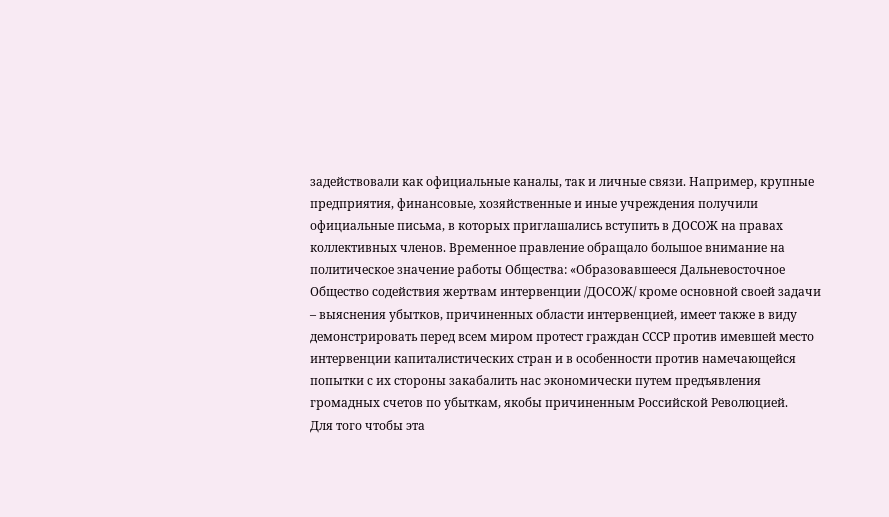задействовали как официальные каналы, так и личные связи. Например, крупные предприятия, финансовые, хозяйственные и иные учреждения получили официальные письма, в которых приглашались вступить в ДОСОЖ на правах коллективных членов. Временное правление обращало большое внимание на политическое значение работы Общества: «Образовавшееся Дальневосточное Общество содействия жертвам интервенции /ДОСОЖ/ кроме основной своей задачи – выяснения убытков, причиненных области интервенцией, имеет также в виду демонстрировать перед всем миром протест граждан СССР против имевшей место интервенции капиталистических стран и в особенности против намечающейся попытки с их стороны закабалить нас экономически путем предъявления громадных счетов по убыткам, якобы причиненным Российской Революцией.
Для того чтобы эта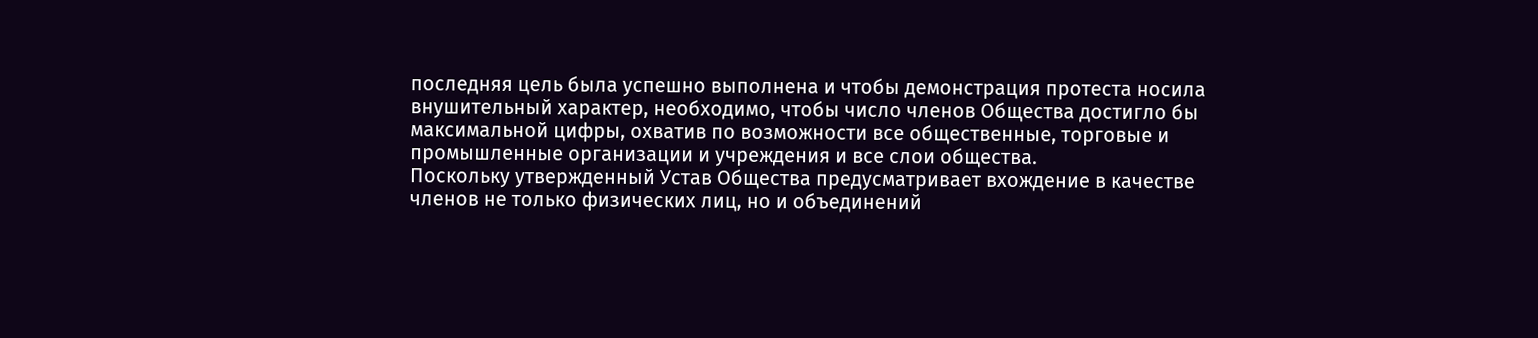последняя цель была успешно выполнена и чтобы демонстрация протеста носила внушительный характер, необходимо, чтобы число членов Общества достигло бы максимальной цифры, охватив по возможности все общественные, торговые и промышленные организации и учреждения и все слои общества.
Поскольку утвержденный Устав Общества предусматривает вхождение в качестве членов не только физических лиц, но и объединений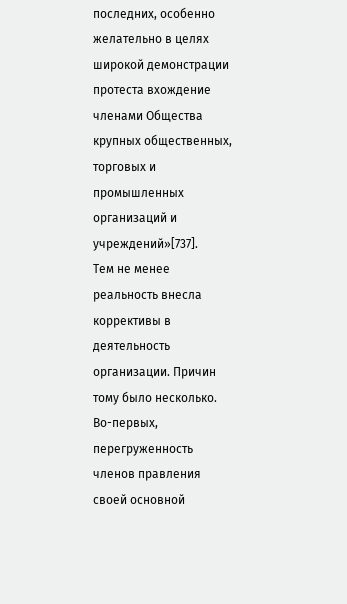последних, особенно желательно в целях широкой демонстрации протеста вхождение членами Общества крупных общественных, торговых и промышленных организаций и учреждений»[737].
Тем не менее реальность внесла коррективы в деятельность организации. Причин тому было несколько. Во-первых, перегруженность членов правления своей основной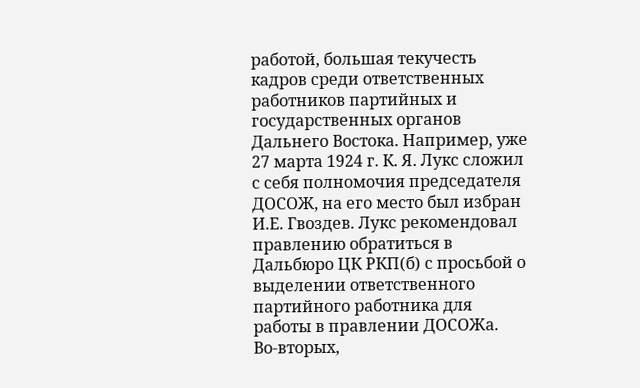работой, большая текучесть кадров среди ответственных работников партийных и государственных органов Дальнего Востока. Например, уже 27 марта 1924 г. К. Я. Лукс сложил с себя полномочия председателя ДОСОЖ, на его место был избран И.Е. Гвоздев. Лукс рекомендовал правлению обратиться в Дальбюро ЦК РКП(б) с просьбой о выделении ответственного партийного работника для работы в правлении ДОСОЖа.
Во-вторых,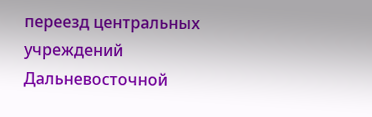переезд центральных учреждений Дальневосточной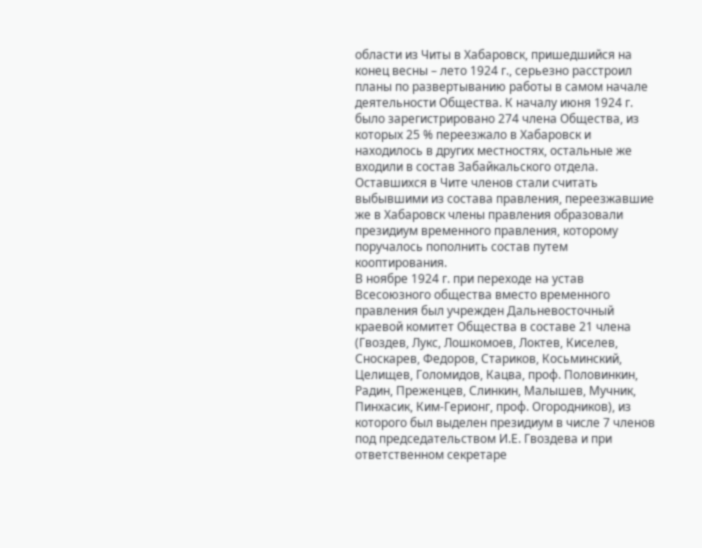области из Читы в Хабаровск, пришедшийся на конец весны – лето 1924 г., серьезно расстроил планы по развертыванию работы в самом начале деятельности Общества. К началу июня 1924 г. было зарегистрировано 274 члена Общества, из которых 25 % переезжало в Хабаровск и находилось в других местностях, остальные же входили в состав Забайкальского отдела. Оставшихся в Чите членов стали считать выбывшими из состава правления, переезжавшие же в Хабаровск члены правления образовали президиум временного правления, которому поручалось пополнить состав путем кооптирования.
В ноябре 1924 г. при переходе на устав Всесоюзного общества вместо временного правления был учрежден Дальневосточный краевой комитет Общества в составе 21 члена (Гвоздев, Лукс, Лошкомоев, Локтев, Киселев, Сноскарев, Федоров, Стариков, Косьминский, Целищев, Голомидов, Кацва, проф. Половинкин, Радин, Преженцев, Слинкин, Малышев, Мучник, Пинхасик, Ким-Герионг, проф. Огородников), из которого был выделен президиум в числе 7 членов под председательством И.Е. Гвоздева и при ответственном секретаре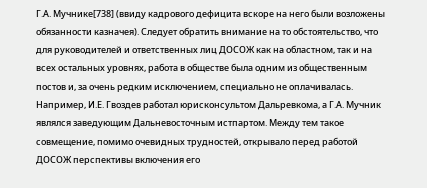Г.А. Мучнике[738] (ввиду кадрового дефицита вскоре на него были возложены обязанности казначея). Следует обратить внимание на то обстоятельство, что для руководителей и ответственных лиц ДОСОЖ как на областном, так и на всех остальных уровнях, работа в обществе была одним из общественным постов и, за очень редким исключением, специально не оплачивалась. Например, И.Е. Гвоздев работал юрисконсультом Дальревкома, а Г.А. Мучник являлся заведующим Дальневосточным истпартом. Между тем такое совмещение, помимо очевидных трудностей, открывало перед работой ДОСОЖ перспективы включения его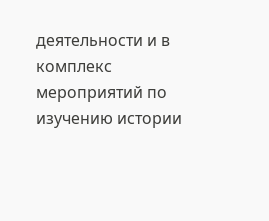деятельности и в комплекс мероприятий по изучению истории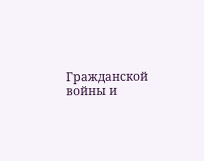Гражданской войны и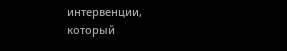интервенции, который